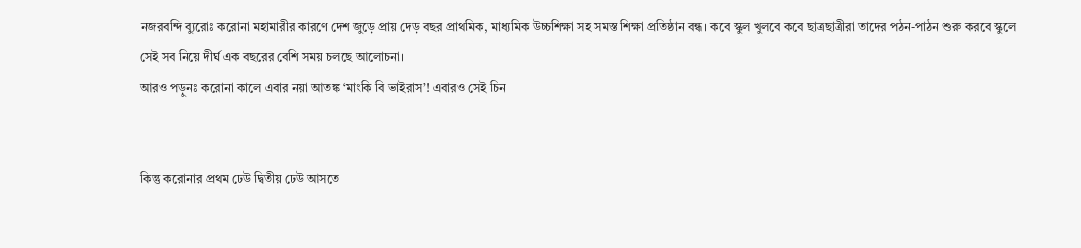নজরবন্দি ব্যুরোঃ করোনা মহামারীর কারণে দেশ জুড়ে প্রায় দেড় বছর প্রাথমিক, মাধ্যমিক উচ্চশিক্ষা সহ সমস্ত শিক্ষা প্রতিষ্ঠান বন্ধ। কবে স্কুল খুলবে কবে ছাত্রছাত্রীরা তাদের পঠন-পাঠন শুরু করবে স্কুলে সেই সব নিয়ে দীর্ঘ এক বছরের বেশি সময় চলছে আলোচনা।
আরও পড়ুনঃ করোনা কালে এবার নয়া আতঙ্ক ‘মাংকি বি ভাইরাস’! এবারও সেই চিন


কিন্তু করোনার প্রথম ঢেউ দ্বিতীয় ঢেউ আসতে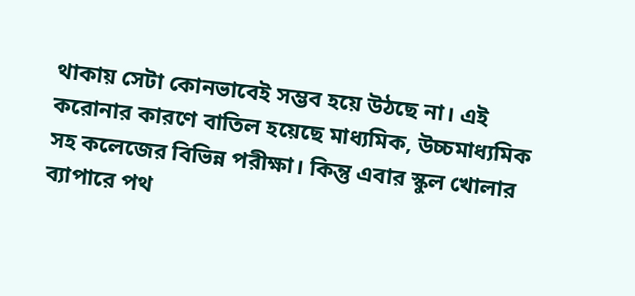থাকায় সেটা কোনভাবেই সম্ভব হয়ে উঠছে না। এই করোনার কারণে বাতিল হয়েছে মাধ্যমিক, উচ্চমাধ্যমিক সহ কলেজের বিভিন্ন পরীক্ষা। কিন্তু এবার স্কুল খোলার ব্যাপারে পথ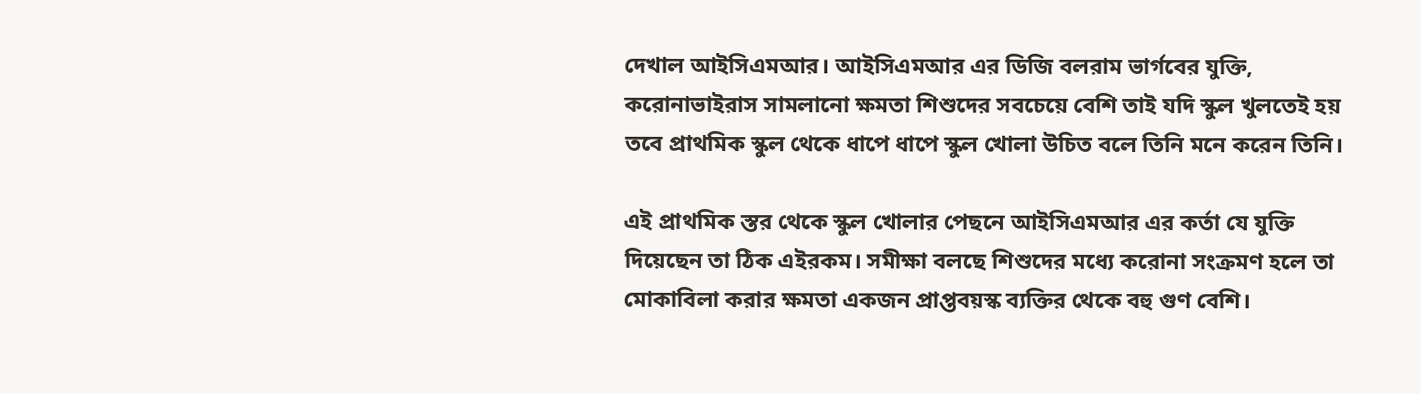দেখাল আইসিএমআর। আইসিএমআর এর ডিজি বলরাম ভার্গবের যুক্তি, করোনাভাইরাস সামলানো ক্ষমতা শিশুদের সবচেয়ে বেশি তাই যদি স্কুল খুলতেই হয় তবে প্রাথমিক স্কুল থেকে ধাপে ধাপে স্কুল খোলা উচিত বলে তিনি মনে করেন তিনি।

এই প্রাথমিক স্তর থেকে স্কুল খোলার পেছনে আইসিএমআর এর কর্তা যে যুক্তি দিয়েছেন তা ঠিক এইরকম। সমীক্ষা বলছে শিশুদের মধ্যে করোনা সংক্রমণ হলে তা মোকাবিলা করার ক্ষমতা একজন প্রাপ্তবয়স্ক ব্যক্তির থেকে বহু গুণ বেশি।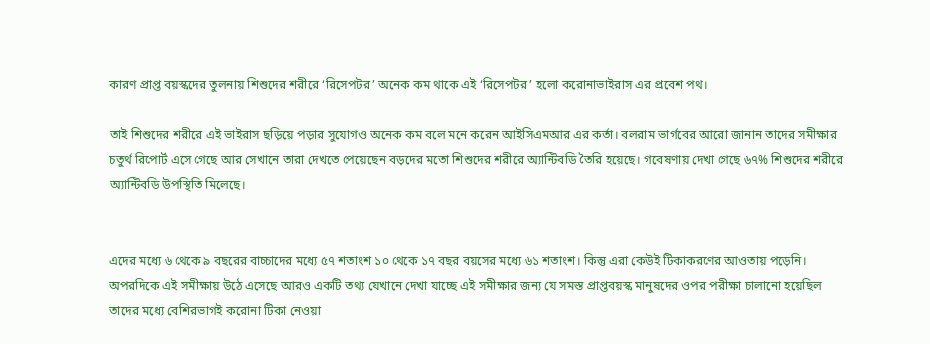কারণ প্রাপ্ত বয়স্কদের তুলনায় শিশুদের শরীরে ‘রিসেপটর’ অনেক কম থাকে এই ‘রিসেপটর’ হলো করোনাভাইরাস এর প্রবেশ পথ।

তাই শিশুদের শরীরে এই ভাইরাস ছড়িয়ে পড়ার সুযোগও অনেক কম বলে মনে করেন আইসিএমআর এর কর্তা। বলরাম ভার্গবের আরো জানান তাদের সমীক্ষার চতুর্থ রিপোর্ট এসে গেছে আর সেখানে তারা দেখতে পেয়েছেন বড়দের মতো শিশুদের শরীরে অ্যান্টিবডি তৈরি হয়েছে। গবেষণায় দেখা গেছে ৬৭% শিশুদের শরীরে অ্যান্টিবডি উপস্থিতি মিলেছে।


এদের মধ্যে ৬ থেকে ৯ বছরের বাচ্চাদের মধ্যে ৫৭ শতাংশ ১০ থেকে ১৭ বছর বয়সের মধ্যে ৬১ শতাংশ। কিন্তু এরা কেউই টিকাকরণের আওতায় পড়েনি। অপরদিকে এই সমীক্ষায় উঠে এসেছে আরও একটি তথ্য যেখানে দেখা যাচ্ছে এই সমীক্ষার জন্য যে সমস্ত প্রাপ্তবয়স্ক মানুষদের ওপর পরীক্ষা চালানো হয়েছিল তাদের মধ্যে বেশিরভাগই করোনা টিকা নেওয়া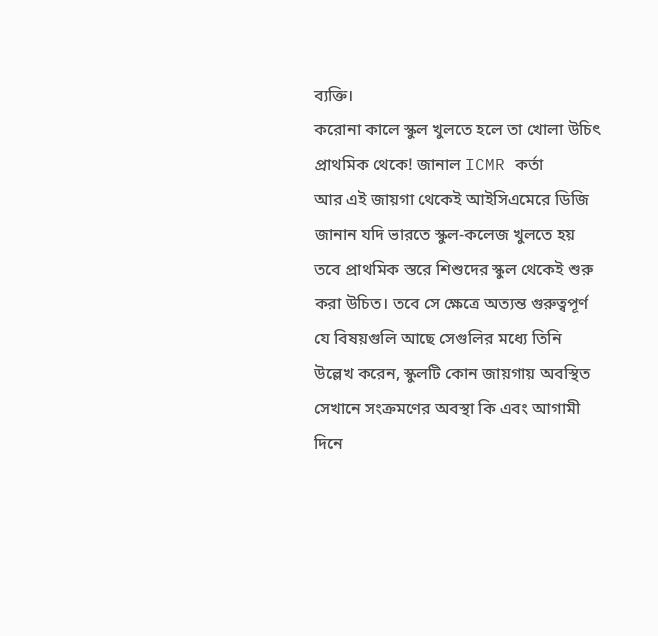ব্যক্তি।
করোনা কালে স্কুল খুলতে হলে তা খোলা উচিৎ প্রাথমিক থেকে! জানাল ICMR কর্তা
আর এই জায়গা থেকেই আইসিএমেরে ডিজি জানান যদি ভারতে স্কুল-কলেজ খুলতে হয় তবে প্রাথমিক স্তরে শিশুদের স্কুল থেকেই শুরু করা উচিত। তবে সে ক্ষেত্রে অত্যন্ত গুরুত্বপূর্ণ যে বিষয়গুলি আছে সেগুলির মধ্যে তিনি উল্লেখ করেন, স্কুলটি কোন জায়গায় অবস্থিত সেখানে সংক্রমণের অবস্থা কি এবং আগামী দিনে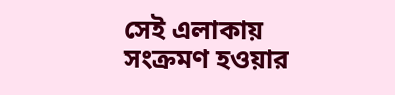সেই এলাকায় সংক্রমণ হওয়ার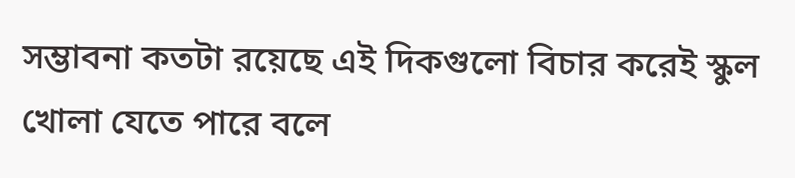সম্ভাবনা কতটা রয়েছে এই দিকগুলো বিচার করেই স্কুল খোলা যেতে পারে বলে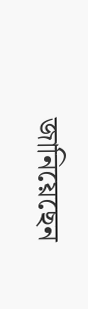জানিয়েছেন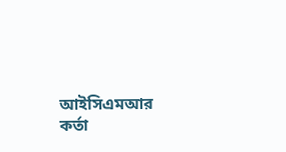আইসিএমআর কর্তা